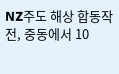NZ주도 해상 합동작전, 중동에서 10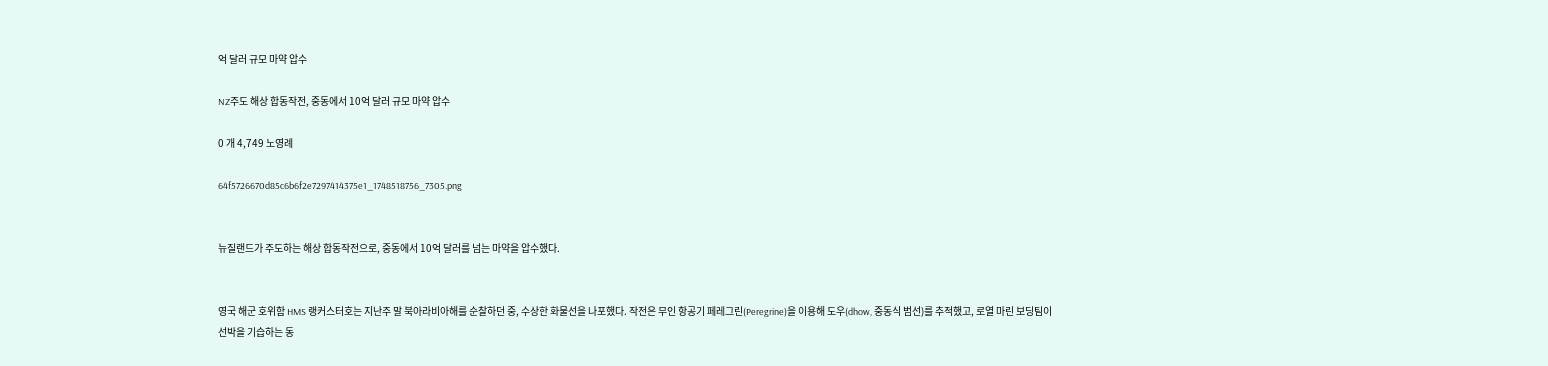억 달러 규모 마약 압수

NZ주도 해상 합동작전, 중동에서 10억 달러 규모 마약 압수

0 개 4,749 노영례

64f5726670d85c6b6f2e7297414375e1_1748518756_7305.png


뉴질랜드가 주도하는 해상 합동작전으로, 중동에서 10억 달러를 넘는 마약을 압수했다.


영국 해군 호위함 HMS 랭커스터호는 지난주 말 북아라비아해를 순찰하던 중, 수상한 화물선을 나포했다. 작전은 무인 항공기 페레그린(Peregrine)을 이용해 도우(dhow, 중동식 범선)를 추적했고, 로열 마린 보딩팀이 선박을 기습하는 동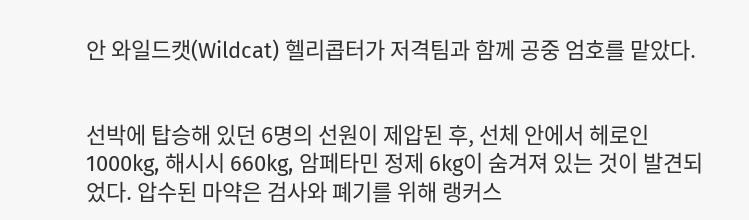안 와일드캣(Wildcat) 헬리콥터가 저격팀과 함께 공중 엄호를 맡았다.


선박에 탑승해 있던 6명의 선원이 제압된 후, 선체 안에서 헤로인 1000kg, 해시시 660kg, 암페타민 정제 6kg이 숨겨져 있는 것이 발견되었다. 압수된 마약은 검사와 폐기를 위해 랭커스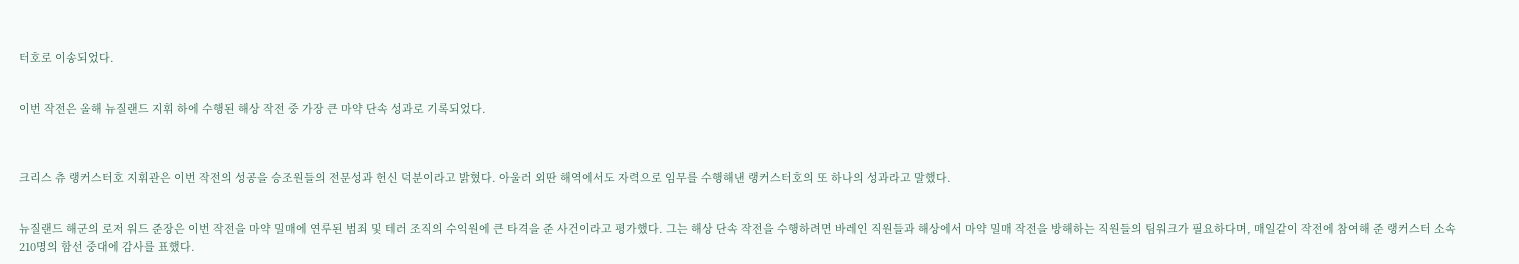터호로 이송되었다.


이번 작전은 올해 뉴질랜드 지휘 하에 수행된 해상 작전 중 가장 큰 마약 단속 성과로 기록되었다.



크리스 츄 랭커스터호 지휘관은 이번 작전의 성공을 승조원들의 전문성과 헌신 덕분이라고 밝혔다. 아울러 외딴 해역에서도 자력으로 임무를 수행해낸 랭커스터호의 또 하나의 성과라고 말했다.


뉴질랜드 해군의 로저 워드 준장은 이번 작전을 마약 밀매에 연루된 범죄 및 테러 조직의 수익원에 큰 타격을 준 사건이라고 평가했다. 그는 해상 단속 작전을 수행하려면 바레인 직원들과 해상에서 마약 밀매 작전을 방해하는 직원들의 팀워크가 필요하다며, 매일같이 작전에 참여해 준 랭커스터 소속 210명의 함선 중대에 감사를 표했다.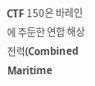CTF 150은 바레인에 주둔한 연합 해상전력(Combined Maritime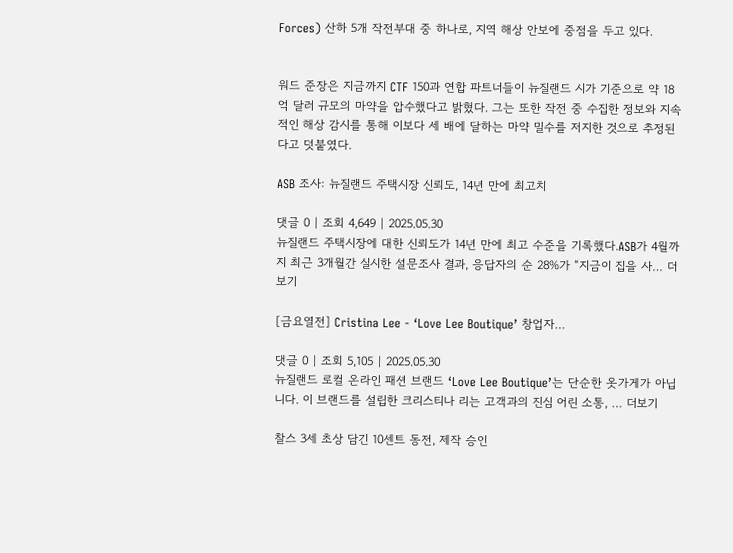Forces) 산하 5개 작전부대 중 하나로, 지역 해상 안보에 중점을 두고 있다.


워드 준장은 지금까지 CTF 150과 연합 파트너들이 뉴질랜드 시가 기준으로 약 18억 달러 규모의 마약을 압수했다고 밝혔다. 그는 또한 작전 중 수집한 정보와 지속적인 해상 감시를 통해 이보다 세 배에 달하는 마약 밀수를 저지한 것으로 추정된다고 덧붙였다.

ASB 조사: 뉴질랜드 주택시장 신뢰도, 14년 만에 최고치

댓글 0 | 조회 4,649 | 2025.05.30
뉴질랜드 주택시장에 대한 신뢰도가 14년 만에 최고 수준을 기록했다.ASB가 4월까지 최근 3개월간 실시한 설문조사 결과, 응답자의 순 28%가 “지금이 집을 사… 더보기

[금요열전] Cristina Lee - ‘Love Lee Boutique’ 창업자…

댓글 0 | 조회 5,105 | 2025.05.30
뉴질랜드 로컬 온라인 패션 브랜드 ‘Love Lee Boutique’는 단순한 옷가게가 아닙니다. 이 브랜드를 설립한 크리스티나 리는 고객과의 진심 어린 소통, … 더보기

찰스 3세 초상 담긴 10센트 동전, 제작 승인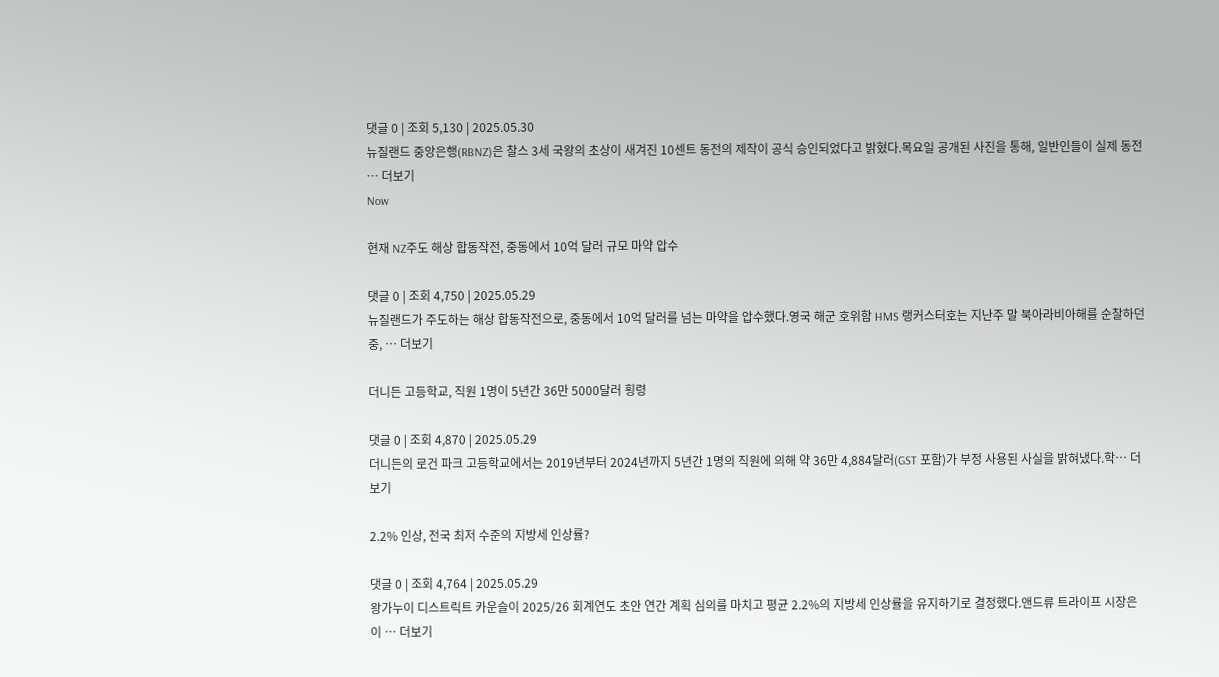댓글 0 | 조회 5,130 | 2025.05.30
뉴질랜드 중앙은행(RBNZ)은 찰스 3세 국왕의 초상이 새겨진 10센트 동전의 제작이 공식 승인되었다고 밝혔다.목요일 공개된 사진을 통해, 일반인들이 실제 동전 … 더보기
Now

현재 NZ주도 해상 합동작전, 중동에서 10억 달러 규모 마약 압수

댓글 0 | 조회 4,750 | 2025.05.29
뉴질랜드가 주도하는 해상 합동작전으로, 중동에서 10억 달러를 넘는 마약을 압수했다.영국 해군 호위함 HMS 랭커스터호는 지난주 말 북아라비아해를 순찰하던 중, … 더보기

더니든 고등학교, 직원 1명이 5년간 36만 5000달러 횡령

댓글 0 | 조회 4,870 | 2025.05.29
더니든의 로건 파크 고등학교에서는 2019년부터 2024년까지 5년간 1명의 직원에 의해 약 36만 4,884달러(GST 포함)가 부정 사용된 사실을 밝혀냈다.학… 더보기

2.2% 인상, 전국 최저 수준의 지방세 인상률?

댓글 0 | 조회 4,764 | 2025.05.29
왕가누이 디스트릭트 카운슬이 2025/26 회계연도 초안 연간 계획 심의를 마치고 평균 2.2%의 지방세 인상률을 유지하기로 결정했다.앤드류 트라이프 시장은 이 … 더보기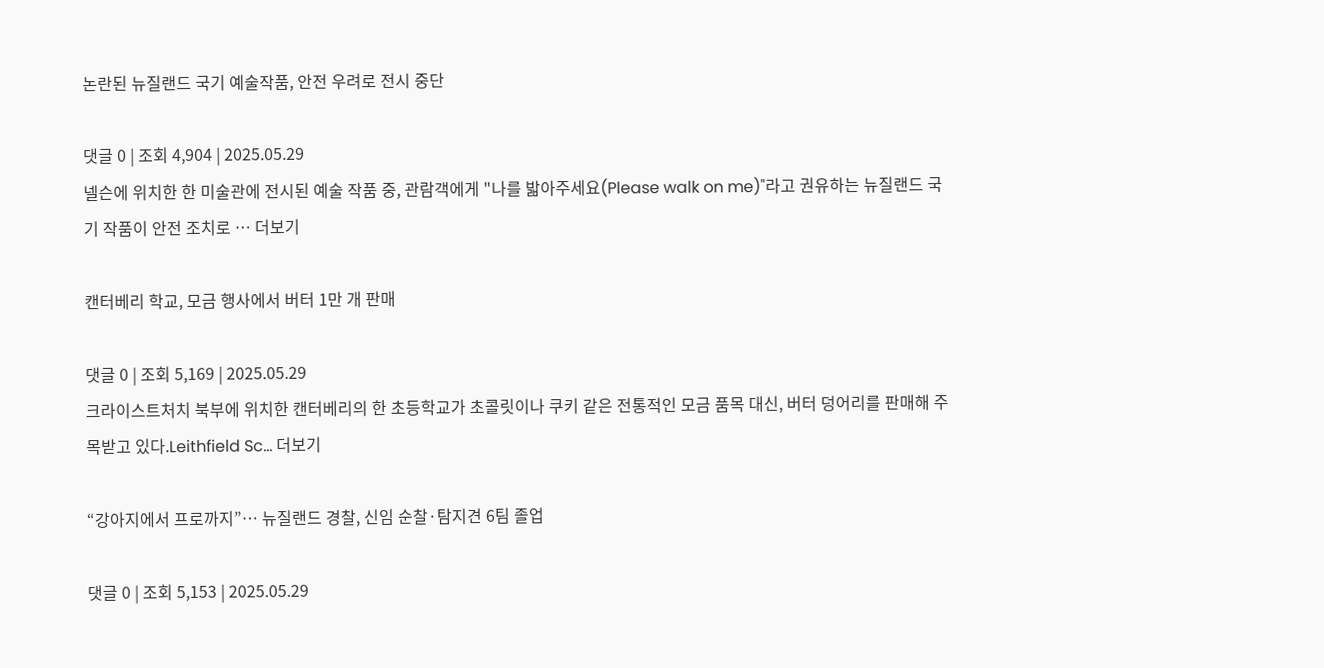논란된 뉴질랜드 국기 예술작품, 안전 우려로 전시 중단

댓글 0 | 조회 4,904 | 2025.05.29
넬슨에 위치한 한 미술관에 전시된 예술 작품 중, 관람객에게 "나를 밟아주세요(Please walk on me)"라고 권유하는 뉴질랜드 국기 작품이 안전 조치로 … 더보기

캔터베리 학교, 모금 행사에서 버터 1만 개 판매

댓글 0 | 조회 5,169 | 2025.05.29
크라이스트처치 북부에 위치한 캔터베리의 한 초등학교가 초콜릿이나 쿠키 같은 전통적인 모금 품목 대신, 버터 덩어리를 판매해 주목받고 있다.Leithfield Sc… 더보기

“강아지에서 프로까지”… 뉴질랜드 경찰, 신임 순찰·탐지견 6팀 졸업

댓글 0 | 조회 5,153 | 2025.05.29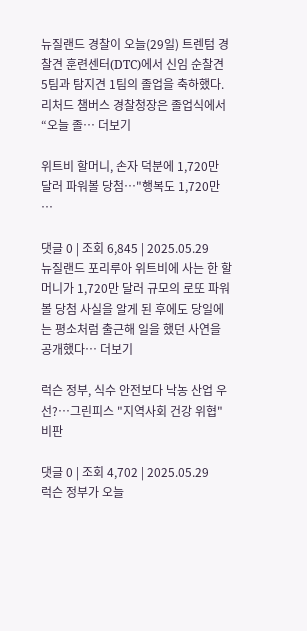뉴질랜드 경찰이 오늘(29일) 트렌텀 경찰견 훈련센터(DTC)에서 신임 순찰견 5팀과 탐지견 1팀의 졸업을 축하했다.리처드 챔버스 경찰청장은 졸업식에서 “오늘 졸… 더보기

위트비 할머니, 손자 덕분에 1,720만 달러 파워볼 당첨…"행복도 1,720만 …

댓글 0 | 조회 6,845 | 2025.05.29
뉴질랜드 포리루아 위트비에 사는 한 할머니가 1,720만 달러 규모의 로또 파워볼 당첨 사실을 알게 된 후에도 당일에는 평소처럼 출근해 일을 했던 사연을 공개했다… 더보기

럭슨 정부, 식수 안전보다 낙농 산업 우선?…그린피스 "지역사회 건강 위협" 비판

댓글 0 | 조회 4,702 | 2025.05.29
럭슨 정부가 오늘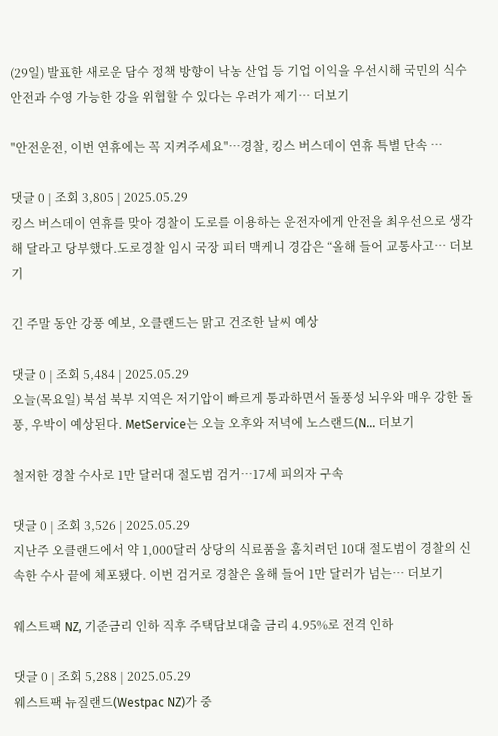(29일) 발표한 새로운 담수 정책 방향이 낙농 산업 등 기업 이익을 우선시해 국민의 식수 안전과 수영 가능한 강을 위협할 수 있다는 우려가 제기… 더보기

"안전운전, 이번 연휴에는 꼭 지켜주세요"…경찰, 킹스 버스데이 연휴 특별 단속 …

댓글 0 | 조회 3,805 | 2025.05.29
킹스 버스데이 연휴를 맞아 경찰이 도로를 이용하는 운전자에게 안전을 최우선으로 생각해 달라고 당부했다.도로경찰 임시 국장 피터 맥케니 경감은 “올해 들어 교통사고… 더보기

긴 주말 동안 강풍 예보, 오클랜드는 맑고 건조한 날씨 예상

댓글 0 | 조회 5,484 | 2025.05.29
오늘(목요일) 북섬 북부 지역은 저기압이 빠르게 통과하면서 돌풍성 뇌우와 매우 강한 돌풍, 우박이 예상된다. MetService는 오늘 오후와 저녁에 노스랜드(N… 더보기

철저한 경찰 수사로 1만 달러대 절도범 검거…17세 피의자 구속

댓글 0 | 조회 3,526 | 2025.05.29
지난주 오클랜드에서 약 1,000달러 상당의 식료품을 훔치려던 10대 절도범이 경찰의 신속한 수사 끝에 체포됐다. 이번 검거로 경찰은 올해 들어 1만 달러가 넘는… 더보기

웨스트팩 NZ, 기준금리 인하 직후 주택담보대출 금리 4.95%로 전격 인하

댓글 0 | 조회 5,288 | 2025.05.29
웨스트팩 뉴질랜드(Westpac NZ)가 중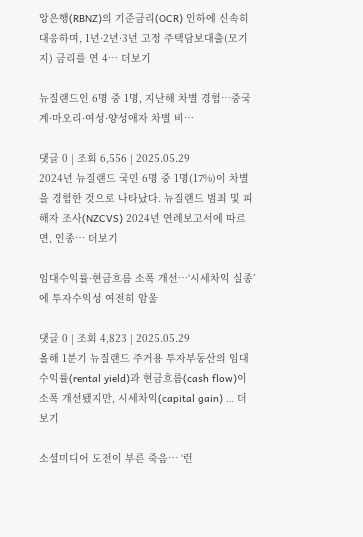앙은행(RBNZ)의 기준금리(OCR) 인하에 신속히 대응하며, 1년·2년·3년 고정 주택담보대출(모기지) 금리를 연 4… 더보기

뉴질랜드인 6명 중 1명, 지난해 차별 경험…중국계·마오리·여성·양성애자 차별 비…

댓글 0 | 조회 6,556 | 2025.05.29
2024년 뉴질랜드 국민 6명 중 1명(17%)이 차별을 경험한 것으로 나타났다. 뉴질랜드 범죄 및 피해자 조사(NZCVS) 2024년 연례보고서에 따르면, 인종… 더보기

임대수익률·현금흐름 소폭 개선…‘시세차익 실종’에 투자수익성 여전히 암울

댓글 0 | 조회 4,823 | 2025.05.29
올해 1분기 뉴질랜드 주거용 투자부동산의 임대수익률(rental yield)과 현금흐름(cash flow)이 소폭 개선됐지만, 시세차익(capital gain) … 더보기

소셜미디어 도전이 부른 죽음… ‘런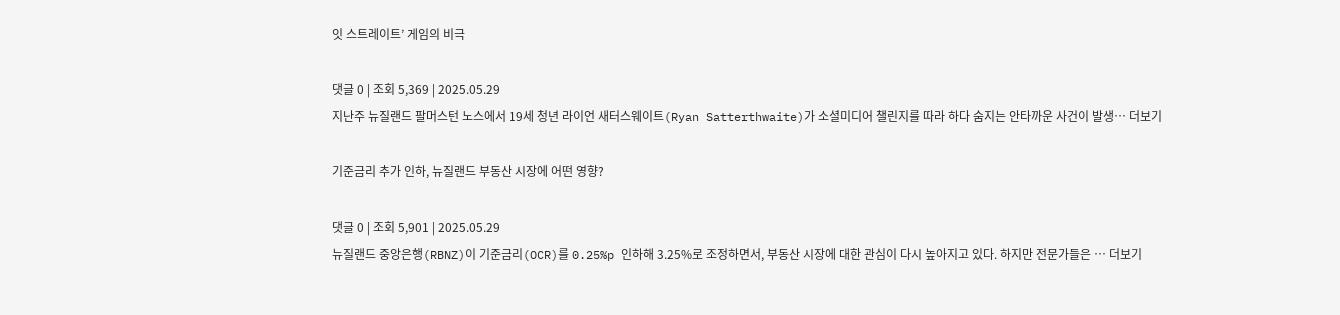잇 스트레이트’ 게임의 비극

댓글 0 | 조회 5,369 | 2025.05.29
지난주 뉴질랜드 팔머스턴 노스에서 19세 청년 라이언 새터스웨이트(Ryan Satterthwaite)가 소셜미디어 챌린지를 따라 하다 숨지는 안타까운 사건이 발생… 더보기

기준금리 추가 인하, 뉴질랜드 부동산 시장에 어떤 영향?

댓글 0 | 조회 5,901 | 2025.05.29
뉴질랜드 중앙은행(RBNZ)이 기준금리(OCR)를 0.25%p 인하해 3.25%로 조정하면서, 부동산 시장에 대한 관심이 다시 높아지고 있다. 하지만 전문가들은 … 더보기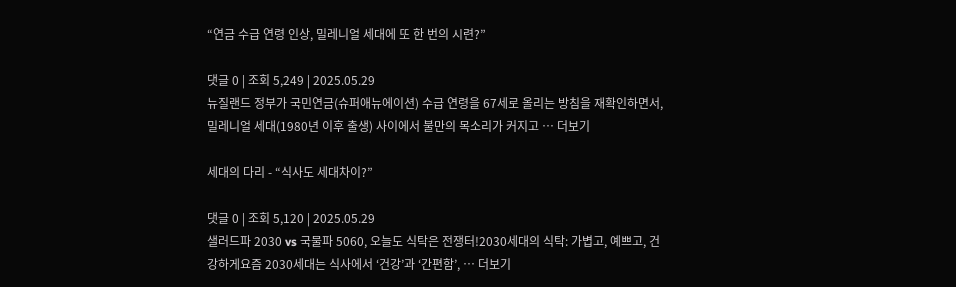“연금 수급 연령 인상, 밀레니얼 세대에 또 한 번의 시련?”

댓글 0 | 조회 5,249 | 2025.05.29
뉴질랜드 정부가 국민연금(슈퍼애뉴에이션) 수급 연령을 67세로 올리는 방침을 재확인하면서, 밀레니얼 세대(1980년 이후 출생) 사이에서 불만의 목소리가 커지고 … 더보기

세대의 다리 - “식사도 세대차이?”

댓글 0 | 조회 5,120 | 2025.05.29
샐러드파 2030 vs 국물파 5060, 오늘도 식탁은 전쟁터!2030세대의 식탁: 가볍고, 예쁘고, 건강하게요즘 2030세대는 식사에서 ‘건강’과 ‘간편함’, … 더보기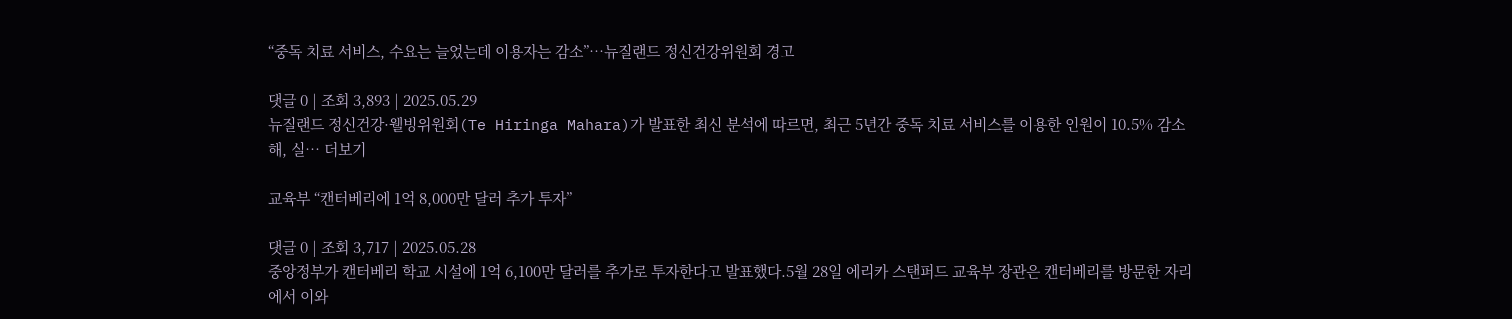“중독 치료 서비스, 수요는 늘었는데 이용자는 감소”…뉴질랜드 정신건강위원회 경고

댓글 0 | 조회 3,893 | 2025.05.29
뉴질랜드 정신건강·웰빙위원회(Te Hiringa Mahara)가 발표한 최신 분석에 따르면, 최근 5년간 중독 치료 서비스를 이용한 인원이 10.5% 감소해, 실… 더보기

교육부 “캔터베리에 1억 8,000만 달러 추가 투자”

댓글 0 | 조회 3,717 | 2025.05.28
중앙정부가 캔터베리 학교 시설에 1억 6,100만 달러를 추가로 투자한다고 발표했다.5월 28일 에리카 스탠퍼드 교육부 장관은 캔터베리를 방문한 자리에서 이와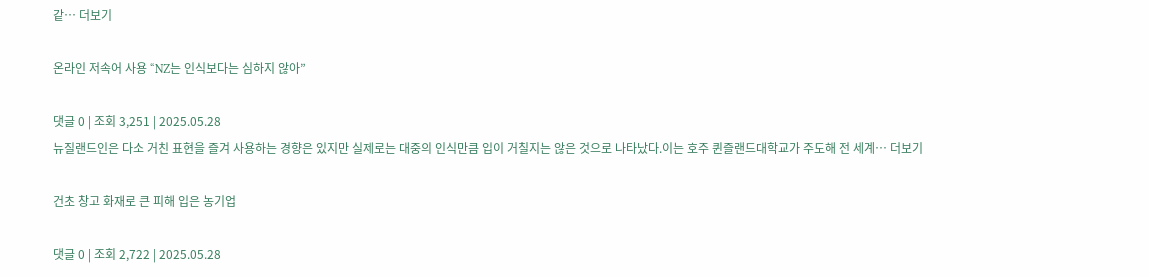같… 더보기

온라인 저속어 사용 “NZ는 인식보다는 심하지 않아”

댓글 0 | 조회 3,251 | 2025.05.28
뉴질랜드인은 다소 거친 표현을 즐겨 사용하는 경향은 있지만 실제로는 대중의 인식만큼 입이 거칠지는 않은 것으로 나타났다.이는 호주 퀸즐랜드대학교가 주도해 전 세계… 더보기

건초 창고 화재로 큰 피해 입은 농기업

댓글 0 | 조회 2,722 | 2025.05.28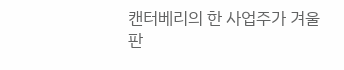캔터베리의 한 사업주가 겨울 판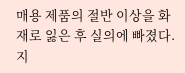매용 제품의 절반 이상을 화재로 잃은 후 실의에 빠졌다.지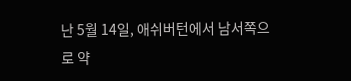난 5월 14일, 애쉬버턴에서 남서쪽으로 약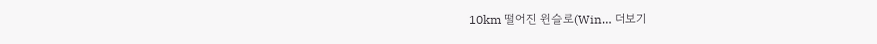10km 떨어진 윈슬로(Win… 더보기